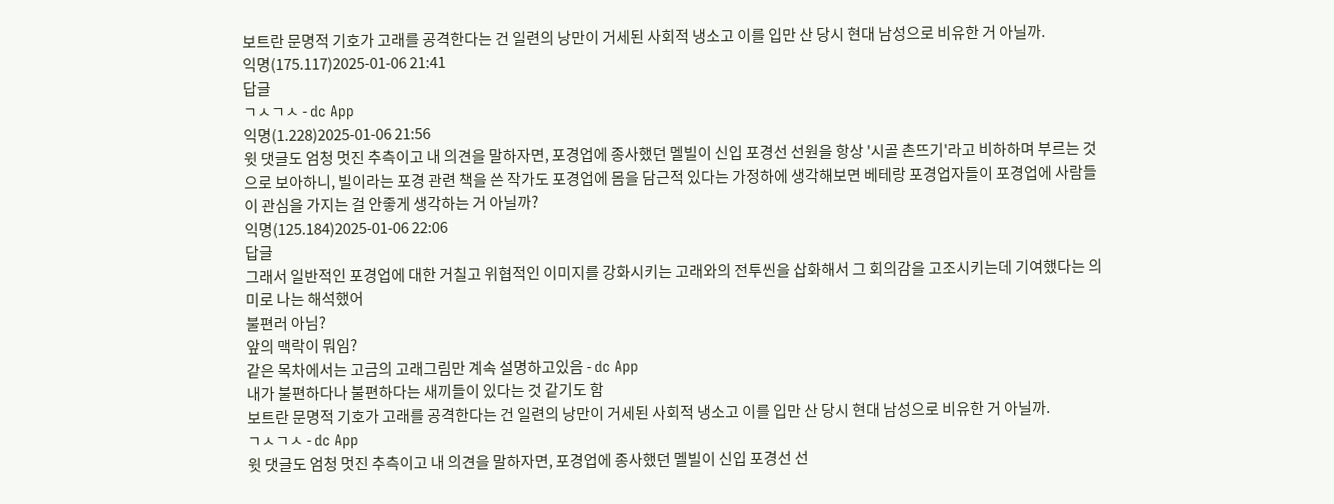보트란 문명적 기호가 고래를 공격한다는 건 일련의 낭만이 거세된 사회적 냉소고 이를 입만 산 당시 현대 남성으로 비유한 거 아닐까.
익명(175.117)2025-01-06 21:41
답글
ㄱㅅㄱㅅ - dc App
익명(1.228)2025-01-06 21:56
윗 댓글도 엄청 멋진 추측이고 내 의견을 말하자면, 포경업에 종사했던 멜빌이 신입 포경선 선원을 항상 '시골 촌뜨기'라고 비하하며 부르는 것으로 보아하니, 빌이라는 포경 관련 책을 쓴 작가도 포경업에 몸을 담근적 있다는 가정하에 생각해보면 베테랑 포경업자들이 포경업에 사람들이 관심을 가지는 걸 안좋게 생각하는 거 아닐까?
익명(125.184)2025-01-06 22:06
답글
그래서 일반적인 포경업에 대한 거칠고 위협적인 이미지를 강화시키는 고래와의 전투씬을 삽화해서 그 회의감을 고조시키는데 기여했다는 의미로 나는 해석했어
불편러 아님?
앞의 맥락이 뭐임?
같은 목차에서는 고금의 고래그림만 계속 설명하고있음 - dc App
내가 불편하다나 불편하다는 새끼들이 있다는 것 같기도 함
보트란 문명적 기호가 고래를 공격한다는 건 일련의 낭만이 거세된 사회적 냉소고 이를 입만 산 당시 현대 남성으로 비유한 거 아닐까.
ㄱㅅㄱㅅ - dc App
윗 댓글도 엄청 멋진 추측이고 내 의견을 말하자면, 포경업에 종사했던 멜빌이 신입 포경선 선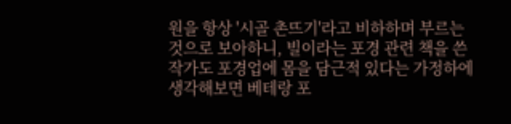원을 항상 '시골 촌뜨기'라고 비하하며 부르는 것으로 보아하니, 빌이라는 포경 관련 책을 쓴 작가도 포경업에 몸을 담근적 있다는 가정하에 생각해보면 베테랑 포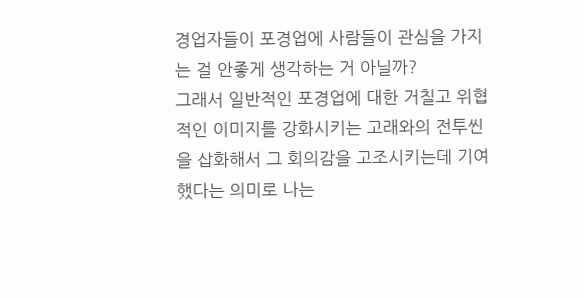경업자들이 포경업에 사람들이 관심을 가지는 걸 안좋게 생각하는 거 아닐까?
그래서 일반적인 포경업에 대한 거칠고 위협적인 이미지를 강화시키는 고래와의 전투씬을 삽화해서 그 회의감을 고조시키는데 기여했다는 의미로 나는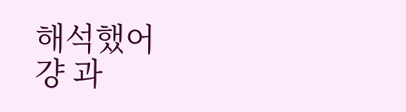해석했어
걍 과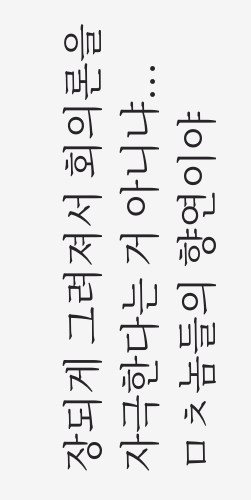장되게 그려져서 회의론을 자극한다는 거 아니냐...
ㅁㅊ놈들의 향연이야